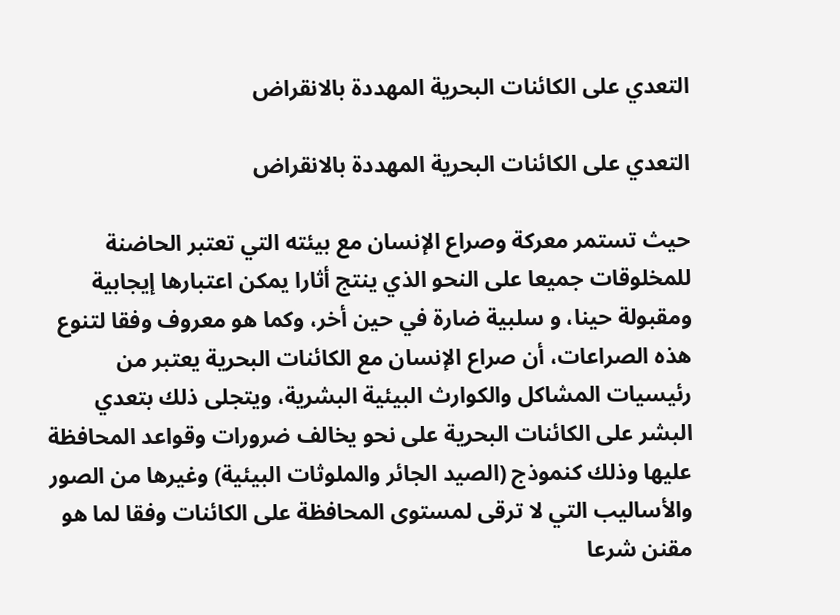التعدي على الكائنات البحرية المهددة بالانقراض

التعدي على الكائنات البحرية المهددة بالانقراض

حيث تستمر معركة وصراع الإنسان مع بيئته التي تعتبر الحاضنة للمخلوقات جميعا على النحو الذي ينتج أثارا يمكن اعتبارها إيجابية ومقبولة حينا، و سلبية ضارة في حين أخر، وكما هو معروف وفقا لتنوع هذه الصراعات، أن صراع الإنسان مع الكائنات البحرية يعتبر من رئيسيات المشاكل والكوارث البيئية البشرية، ويتجلى ذلك بتعدي البشر على الكائنات البحرية على نحو يخالف ضرورات وقواعد المحافظة عليها وذلك كنموذج (الصيد الجائر والملوثات البيئية) وغيرها من الصور والأساليب التي لا ترقى لمستوى المحافظة على الكائنات وفقا لما هو مقنن شرعا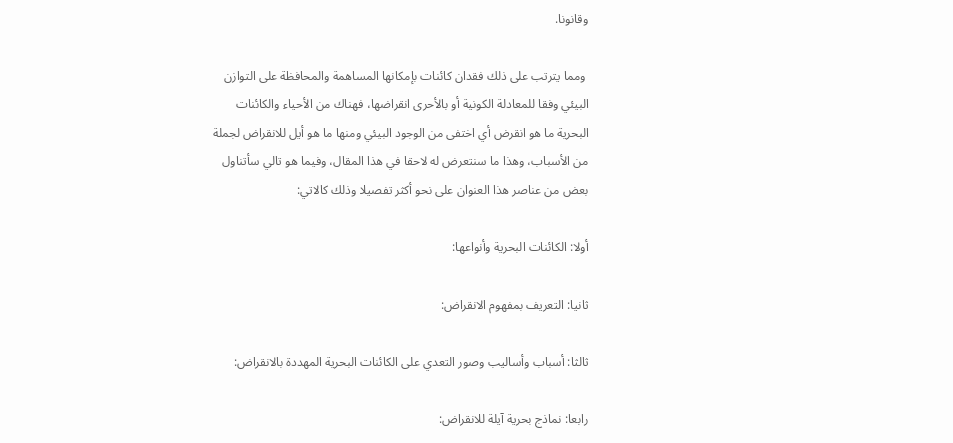وقانونا.

 ومما يترتب على ذلك فقدان كائنات بإمكانها المساهمة والمحافظة على التوازن البيئي وفقا للمعادلة الكونية أو بالأحرى انقراضها، فهناك من الأحياء والكائنات البحرية ما هو انقرض أي اختفى من الوجود البيئي ومنها ما هو أيل للانقراض لجملة من الأسباب، وهذا ما سنتعرض له لاحقا في هذا المقال، وفيما هو تالي سأتناول بعض من عناصر هذا العنوان على نحو أكثر تفصيلا وذلك كالاتي:

أولا: الكائنات البحرية وأنواعها:

ثانيا: التعريف بمفهوم الانقراض:

ثالثا: أسباب وأساليب وصور التعدي على الكائنات البحرية المهددة بالانقراض:

رابعا: نماذج بحرية آيلة للانقراض: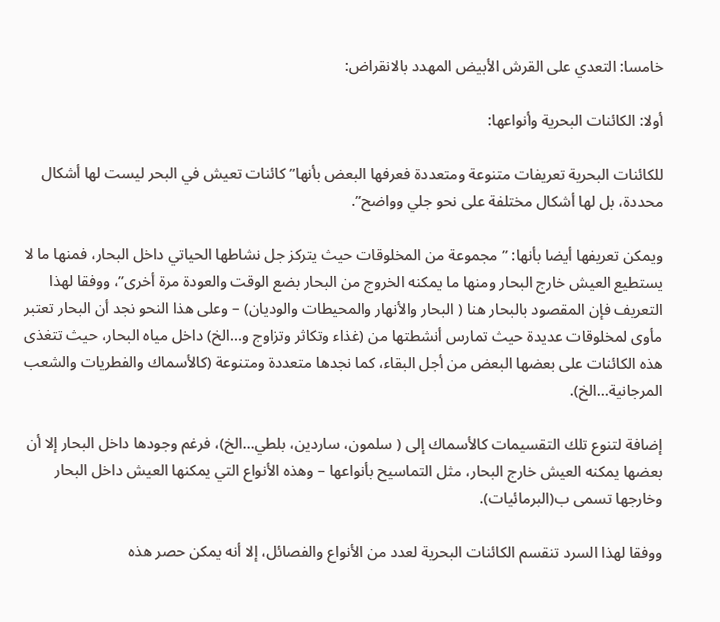خامسا: التعدي على القرش الأبيض المهدد بالانقراض:

أولا: الكائنات البحرية وأنواعها:

للكائنات البحرية تعريفات متنوعة ومتعددة فعرفها البعض بأنها” كائنات تعيش في البحر ليست لها أشكال محددة، بل لها أشكال مختلفة على نحو جلي وواضح”.

ويمكن تعريفها أيضا بأنها: ” مجموعة من المخلوقات حيث يتركز جل نشاطها الحياتي داخل البحار، فمنها ما لا يستطيع العيش خارج البحار ومنها ما يمكنه الخروج من البحار بضع الوقت والعودة مرة أخرى”، ووفقا لهذا التعريف فإن المقصود بالبحار هنا ( البحار والأنهار والمحيطات والوديان) – وعلى هذا النحو نجد أن البحار تعتبر مأوى لمخلوقات عديدة حيث تمارس أنشطتها من (غذاء وتكاثر وتزاوج و…الخ) داخل مياه البحار، حيث تتغذى هذه الكائنات على بعضها البعض من أجل البقاء، كما نجدها متعددة ومتنوعة (كالأسماك والفطريات والشعب المرجانية…الخ).

إضافة لتنوع تلك التقسيمات كالأسماك إلى ( سلمون، ساردين، بلطي…الخ)، فرغم وجودها داخل البحار إلا أن بعضها يمكنه العيش خارج البحار، مثل التماسيح بأنواعها – وهذه الأنواع التي يمكنها العيش داخل البحار وخارجها تسمى ب(البرمائيات).

ووفقا لهذا السرد تنقسم الكائنات البحرية لعدد من الأنواع والفصائل، إلا أنه يمكن حصر هذه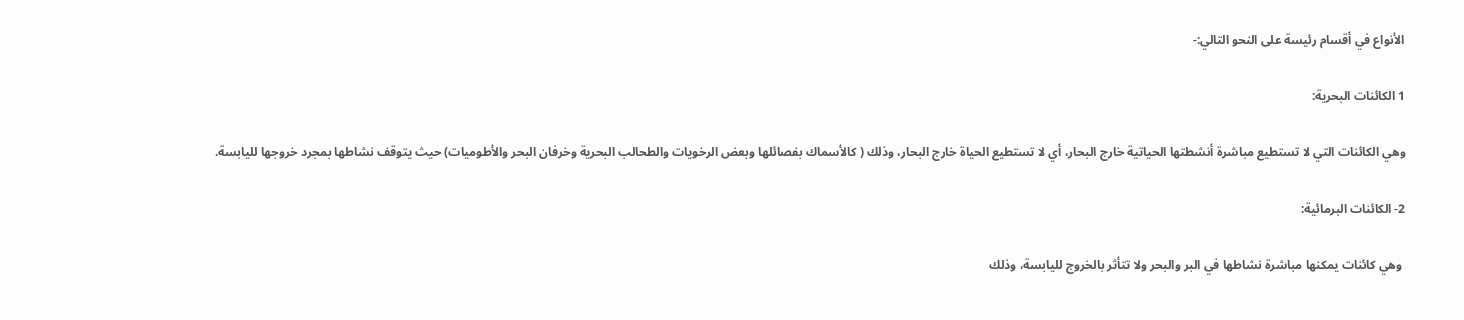الأنواع في أقسام رئيسة على النحو التالي:-

1 الكائنات البحرية:

وهي الكائنات التي لا تستطيع مباشرة أنشطتها الحياتية خارج البحار، أي لا تستطيع الحياة خارج البحار، وذلك ( كالأسماك بفصائلها وبعض الرخويات والطحالب البحرية وخرفان البحر والأطوميات) حيث يتوقف نشاطها بمجرد خروجها لليابسة.

2- الكائنات البرمائية:

 وهي كائنات يمكنها مباشرة نشاطها في البر والبحر ولا تتأثر بالخروج لليابسة، وذلك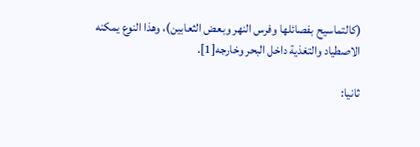(كالتماسيح بفصائلها وفرس النهر وبعض الثعابين)، وهذا النوع يمكنه الاصطياد والتغذية داخل البحر وخارجه[1].

ثانيا: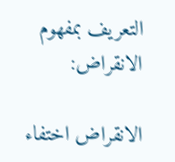التعريف بمفهوم الانقراض:

الانقراض اختفاء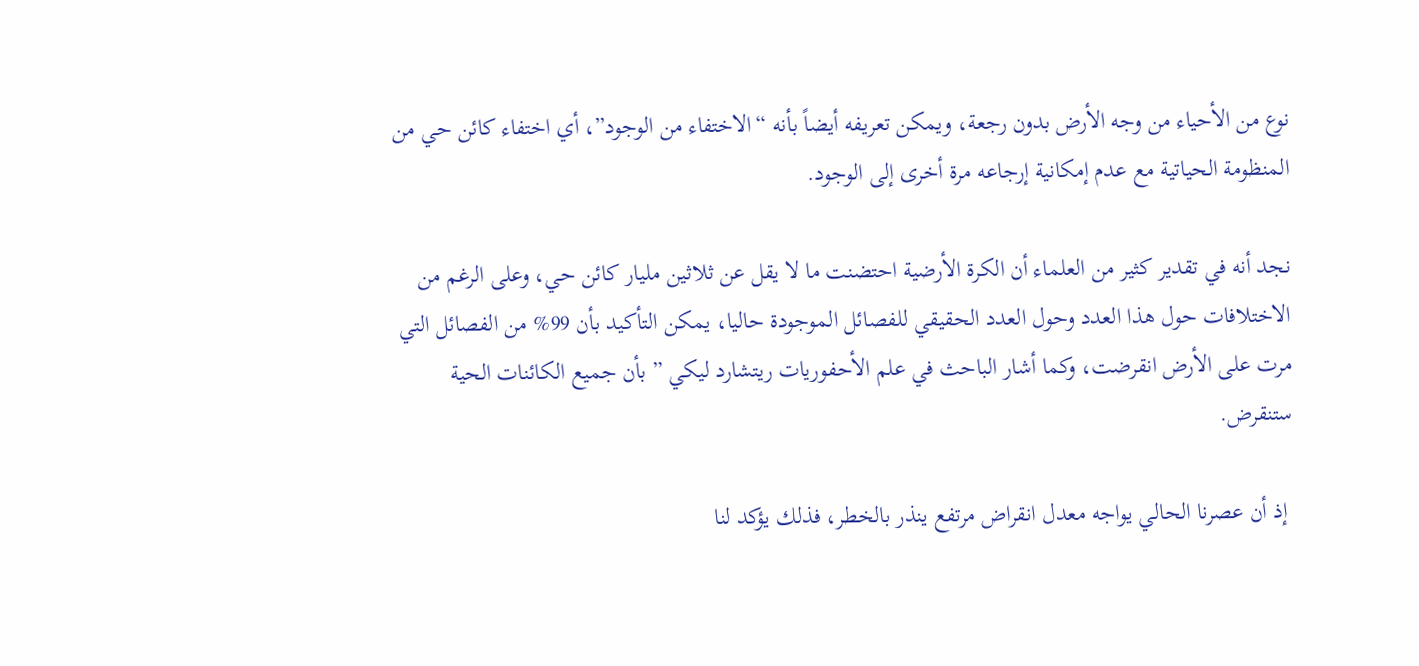نوع من الأحياء من وجه الأرض بدون رجعة، ويمكن تعريفه أيضاً بأنه “الاختفاء من الوجود”، أي اختفاء كائن حي من المنظومة الحياتية مع عدم إمكانية إرجاعه مرة أخرى إلى الوجود.

نجد أنه في تقدير كثير من العلماء أن الكرة الأرضية احتضنت ما لا يقل عن ثلاثين مليار كائن حي، وعلى الرغم من الاختلافات حول هذا العدد وحول العدد الحقيقي للفصائل الموجودة حاليا، يمكن التأكيد بأن 99% من الفصائل التي مرت على الأرض انقرضت، وكما أشار الباحث في علم الأحفوريات ريتشارد ليكي ” بأن جميع الكائنات الحية ستنقرض.

 إذ أن عصرنا الحالي يواجه معدل انقراض مرتفع ينذر بالخطر، فذلك يؤكد لنا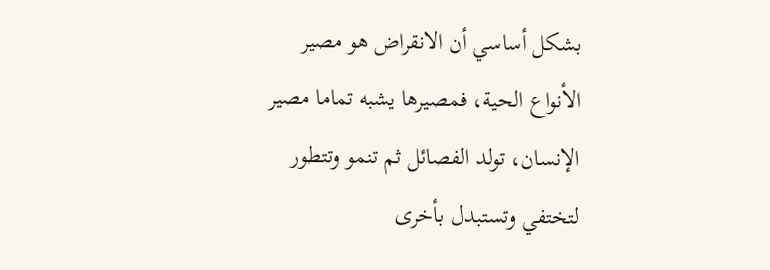بشكل أساسي أن الانقراض هو مصير الأنواع الحية، فمصيرها يشبه تماما مصير الإنسان، تولد الفصائل ثم تنمو وتتطور لتختفي وتستبدل بأخرى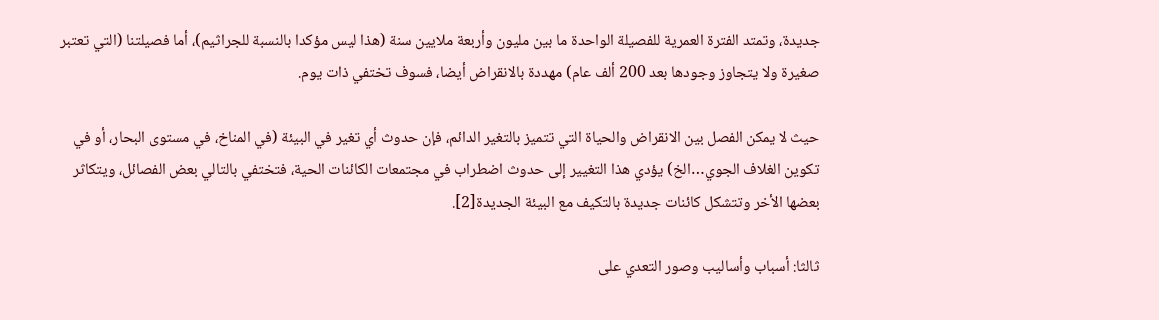جديدة، وتمتد الفترة العمرية للفصيلة الواحدة ما بين مليون وأربعة ملايين سنة (هذا ليس مؤكدا بالنسبة للجراثيم)، أما فصيلتنا (التي تعتبر صغيرة ولا يتجاوز وجودها بعد 200 ألف عام) مهددة بالانقراض أيضا، فسوف تختفي ذات يوم.

حيث لا يمكن الفصل بين الانقراض والحياة التي تتميز بالتغير الدائم، فإن حدوث أي تغير في البيئة (في المناخ، في مستوى البحار، أو في تكوين الغلاف الجوي…الخ) يؤدي هذا التغيير إلى حدوث اضطراب في مجتمعات الكائنات الحية، فتختفي بالتالي بعض الفصائل، ويتكاثر بعضها الأخر وتتشكل كائنات جديدة بالتكيف مع البيئة الجديدة[2].

ثالثا: أسباب وأساليب وصور التعدي على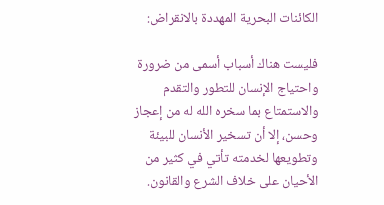الكائنات البحرية المهددة بالانقراض:

فليست هناك أسباب أسمى من ضرورة واحتياج الإنسان للتطور والتقدم والاستمتاع بما سخره الله له من إعجاز وحسن، إلا أن تسخير الأنسان للبيئة وتطويعها لخدمته تأتي في كثير من الأحيان على خلاف الشرع والقانون.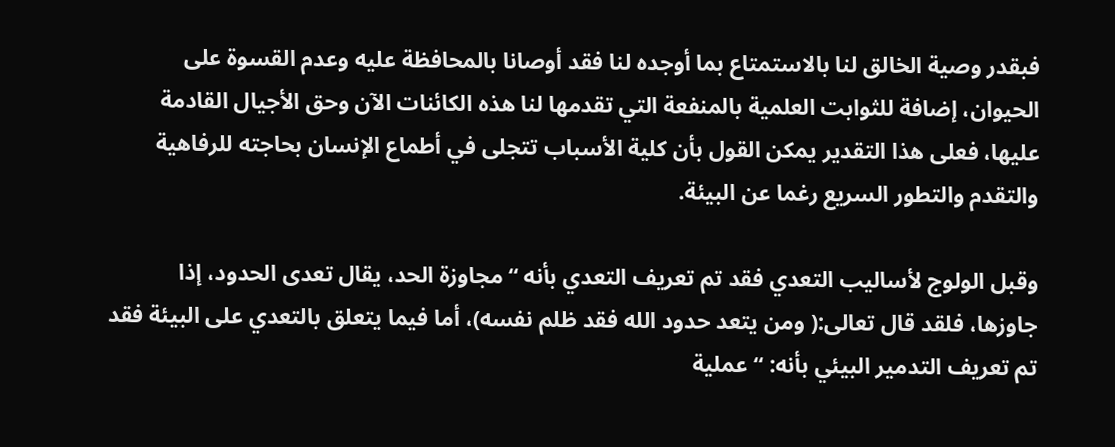فبقدر وصية الخالق لنا بالاستمتاع بما أوجده لنا فقد أوصانا بالمحافظة عليه وعدم القسوة على الحيوان، إضافة للثوابت العلمية بالمنفعة التي تقدمها لنا هذه الكائنات الآن وحق الأجيال القادمة عليها، فعلى هذا التقدير يمكن القول بأن كلية الأسباب تتجلى في أطماع الإنسان بحاجته للرفاهية والتقدم والتطور السريع رغما عن البيئة.

وقبل الولوج لأساليب التعدي فقد تم تعريف التعدي بأنه “مجاوزة الحد، يقال تعدى الحدود، إذا جاوزها، فلقد قال تعالى:( ومن يتعد حدود الله فقد ظلم نفسه)، أما فيما يتعلق بالتعدي على البيئة فقد تم تعريف التدمير البيئي بأنه: “عملية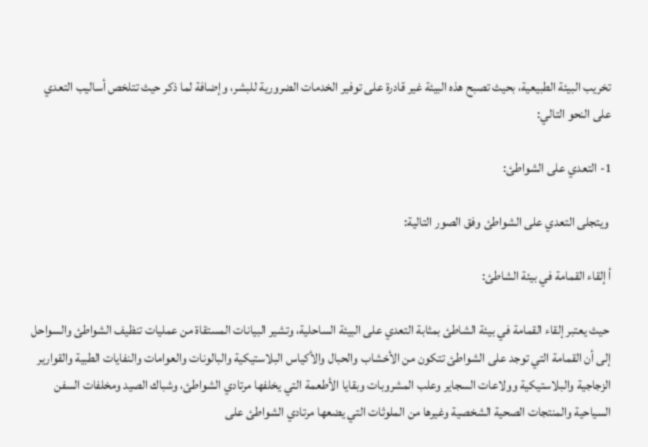تخريب البيئة الطبيعية، بحيث تصبح هذه البيئة غير قادرة على توفير الخدمات الضرورية للبشر، وإضافة لما ذكر حيث تتلخص أساليب التعدي على النحو التالي:

1- التعدي على الشواطئ:

 ويتجلى التعدي على الشواطئ وفق الصور التالية:

أ إلقاء القمامة في بيئة الشاطئ:

 حيث يعتبر إلقاء القمامة في بيئة الشاطئ بمثابة التعدي على البيئة الساحلية، وتشير البيانات المستقاة من عمليات تنظيف الشواطئ والسواحل إلى أن القمامة التي توجد على الشواطئ تتكون من الأخشاب والحبال والأكياس البلاستيكية والبالونات والعوامات والنفايات الطبية والقوارير الزجاجية والبلاستيكية وولاعات السجاير وعلب المشروبات وبقايا الأطعمة التي يخلفها مرتادي الشواطئ، وشباك الصيد ومخلفات السفن السياحية والمنتجات الصحية الشخصية وغيرها من الملوثات التي يضعها مرتادي الشواطئ على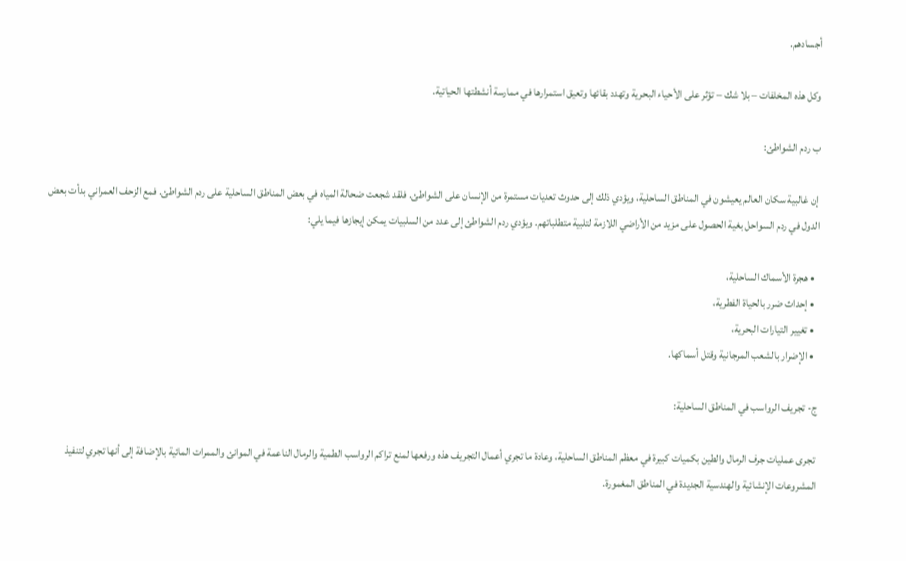أجسادهم.

وكل هذه المخلفات – بلا شك – تؤثر على الأحياء البحرية وتهدد بقائها وتعيق استمرارها في ممارسة أنشطتها الحياتية.

ب ردم الشواطئ:

 إن غالبية سكان العالم يعيشون في المناطق الساحلية، ويؤدي ذلك إلى حدوث تعديات مستمرة من الإنسان على الشواطئ. فلقد شجعت ضحالة المياه في بعض المناطق الساحلية على ردم الشواطئ. فمع الزحف العمراني بدأت بعض الدول في ردم السواحل بغية الحصول على مزيد من الأراضي اللازمة لتلبية متطلباتهم. ويؤدي ردم الشواطئ إلى عدد من السلبيات يمكن إيجازها فيما يلي:

  • هجرة الأسماك الساحلية،
  • إحداث ضرر بالحياة الفطرية،
  • تغيير التيارات البحرية،
  • الإضرار بالشعب المرجانية وقتل أسماكها.

ج- تجريف الرواسب في المناطق الساحلية:

 تجرى عمليات جرف الرمال والطين بكميات كبيرة في معظم المناطق الساحلية، وعادة ما تجري أعمال التجريف هذه ورفعها لمنع تراكم الرواسب الطمية والرمال الناعمة في الموانئ والممرات المائية بالإضافة إلى أنها تجري لتنفيذ المشروعات الإنشائية والهندسية الجديدة في المناطق المغمورة.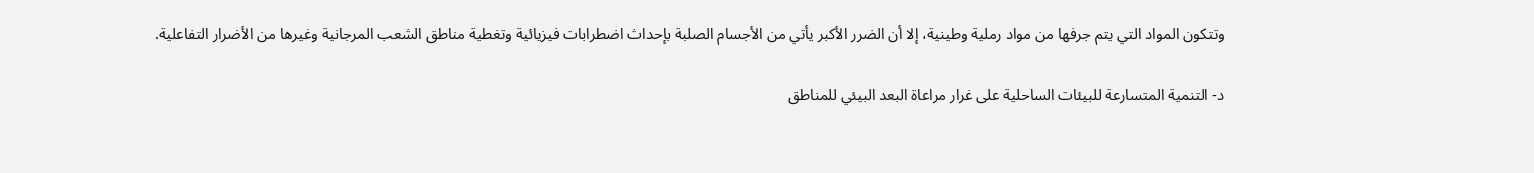وتتكون المواد التي يتم جرفها من مواد رملية وطينية، إلا أن الضرر الأكبر يأتي من الأجسام الصلبة بإحداث اضطرابات فيزيائية وتغطية مناطق الشعب المرجانية وغيرها من الأضرار التفاعلية.

د- التنمية المتسارعة للبيئات الساحلية على غرار مراعاة البعد البيئي للمناطق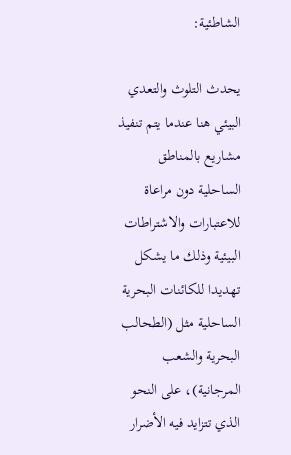الشاطئية:

يحدث التلوث والتعدي البيئي هنا عندما يتم تنفيذ مشاريع بالمناطق الساحلية دون مراعاة للاعتبارات والاشتراطات البيئية وذلك ما يشكل تهديدا للكائنات البحرية الساحلية مثل (الطحالب البحرية والشعب المرجانية)، على النحو الذي تتزايد فيه الأضرار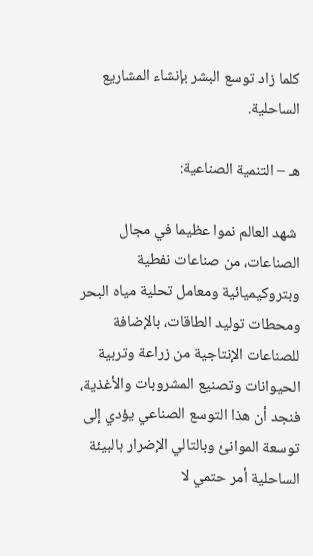كلما زاد توسع البشر بإنشاء المشاريع الساحلية.

هـ – التنمية الصناعية:

 شهد العالم نموا عظيما في مجال الصناعات، من صناعات نفطية وبتروكيميائية ومعامل تحلية مياه البحر ومحطات توليد الطاقات، بالإضافة للصناعات الإنتاجية من زراعة وتربية الحيوانات وتصنيع المشروبات والأغذية، فنجد أن هذا التوسع الصناعي يؤدي إلى توسعة الموانئ وبالتالي الإضرار بالبيئة الساحلية أمر حتمي لا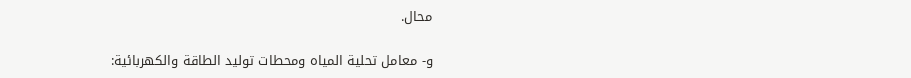محال.

و- معامل تحلية المياه ومحطات توليد الطاقة والكهربائية: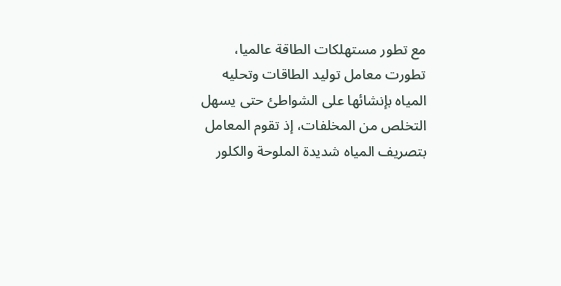مع تطور مستهلكات الطاقة عالميا، تطورت معامل توليد الطاقات وتحليه المياه بإنشائها على الشواطئ حتى يسهل التخلص من المخلفات، إذ تقوم المعامل بتصريف المياه شديدة الملوحة والكلور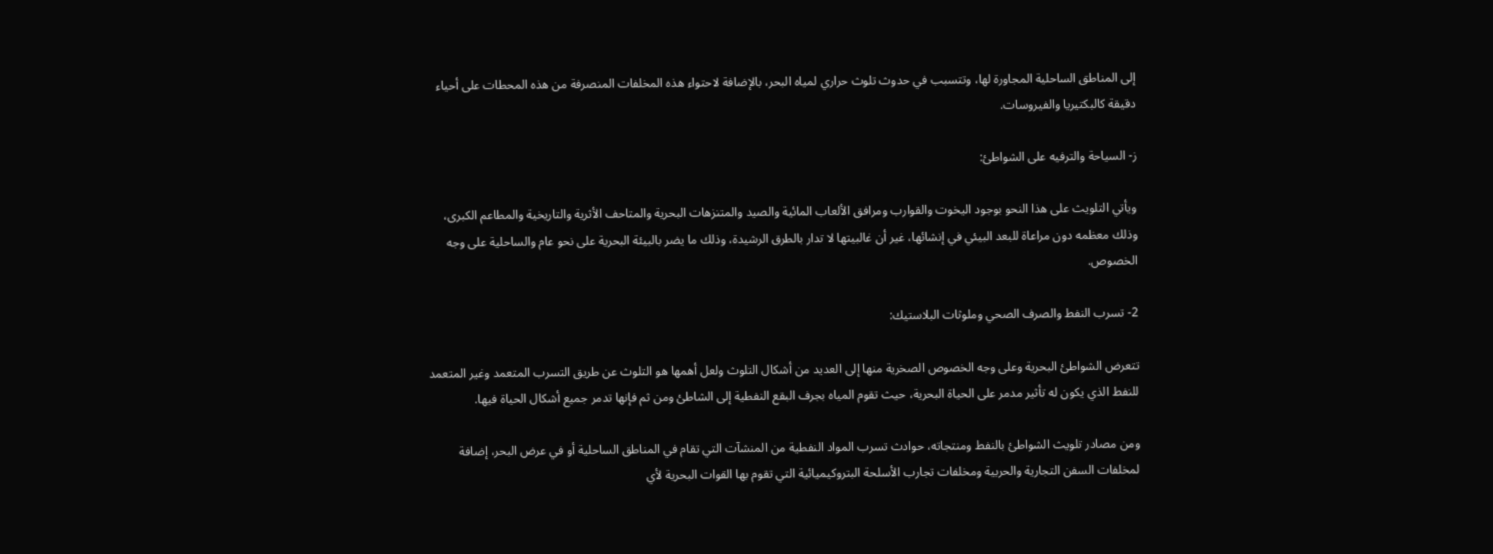إلى المناطق الساحلية المجاورة لها، وتتسبب في حدوث تلوث حراري لمياه البحر، بالإضافة لاحتواء هذه المخلفات المنصرفة من هذه المحطات على أحياء دقيقة كالبكتيريا والفيروسات.

ز- السياحة والترفيه على الشواطئ:

ويأتي التلويث على هذا النحو بوجود اليخوت والقوارب ومرافق الألعاب المائية والصيد والمتنزهات البحرية والمتاحف الأثرية والتاريخية والمطاعم الكبرى، وذلك معظمه دون مراعاة للبعد البيئي في إنشائها، غير أن غالبيتها لا تدار بالطرق الرشيدة، وذلك ما يضر بالبيئة البحرية على نحو عام والساحلية على وجه الخصوص.

2- تسرب النفط والصرف الصحي وملوثات البلاستيك:

تتعرض الشواطئ البحرية وعلى وجه الخصوص الصخرية منها إلى العديد من أشكال التلوث ولعل أهمها هو التلوث عن طريق التسرب المتعمد وغير المتعمد للنفط الذي يكون له تأثير مدمر على الحياة البحرية، حيث تقوم المياه بجرف البقع النفطية إلى الشاطئ ومن ثم فإنها تدمر جميع أشكال الحياة فيها.

ومن مصادر تلويث الشواطئ بالنفط ومنتجاته، حوادث تسرب المواد النفطية من المنشآت التي تقام في المناطق الساحلية أو في عرض البحر، إضافة لمخلفات السفن التجارية والحربية ومخلفات تجارب الأسلحة البتروكيميائية التي تقوم بها القوات البحرية لأي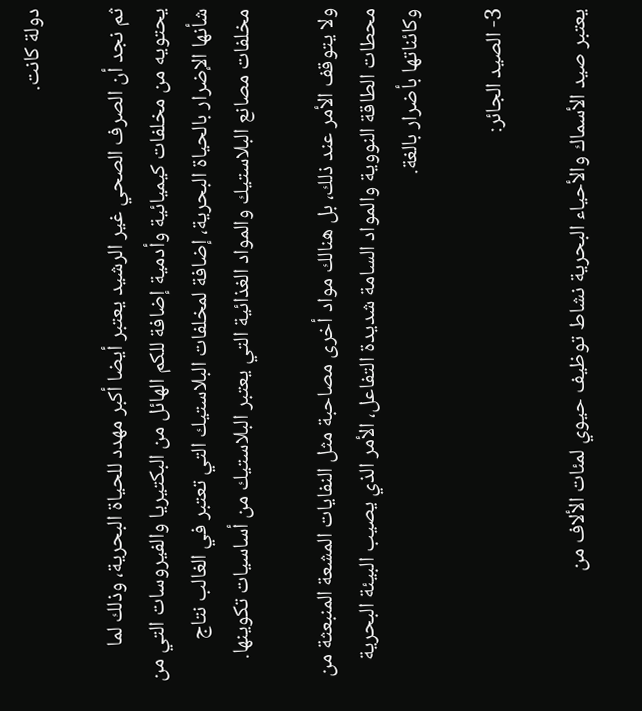دولة كانت.

ثم نجد أن الصرف الصحي غير الرشيد يعتبر أيضا أكبر مهدد للحياة البحرية، وذلك لما يحتويه من مخلفات كيميائية وأدمية إضافة للكم الهائل من البكتيريا والفيروسات التي من شأنها الإضرار بالحياة البحرية، إضافة لمخلفات البلاستيك التي تعتبر في الغالب نتاج مخلفات مصانع البلاستيك والمواد الغذائية التي يعتبر البلاستيك من أساسيات تكوينها.

ولا يتوقف الأمر عند ذلك، بل هنالك مواد أخرى مصاحبة مثل النفايات المشعة المنبعثة من محطات الطاقة النووية والمواد السامة شديدة التفاعل، الأمر الذي يصيب البيئة البحرية وكائناتها بأضرار بالغة.

3- الصيد الجائر:

يعتبر صيد الأسماك والأحياء البحرية نشاط توظيف حيوي لمئات الألاف من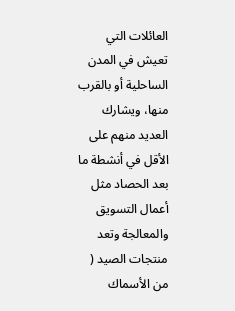العائلات التي تعيش في المدن الساحلية أو بالقرب منها، ويشارك العديد منهم على الأقل في أنشطة ما بعد الحصاد مثل أعمال التسويق والمعالجة وتعد منتجات الصيد ( من الأسماك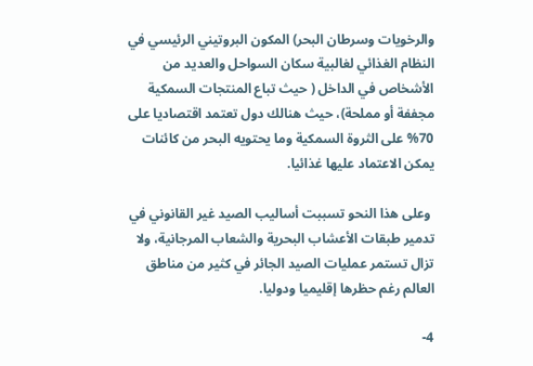والرخويات وسرطان البحر) المكون البروتيني الرئيسي في النظام الغذائي لغالبية سكان السواحل والعديد من الأشخاص في الداخل ( حيث تباع المنتجات السمكية مجففة أو مملحة)، حيث هنالك دول تعتمد اقتصاديا على 70% على الثروة السمكية وما يحتويه البحر من كائنات يمكن الاعتماد عليها غذائيا.

 وعلى هذا النحو تسببت أساليب الصيد غير القانوني في تدمير طبقات الأعشاب البحرية والشعاب المرجانية، ولا تزال تستمر عمليات الصيد الجائر في كثير من مناطق العالم رغم حظرها إقليميا ودوليا.

4-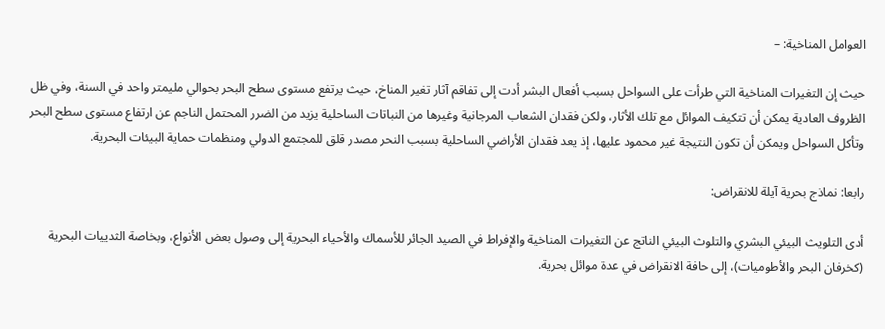العوامل المناخية: –

حيث إن التغيرات المناخية التي طرأت على السواحل بسبب أفعال البشر أدت إلى تفاقم آثار تغير المناخ، حيث يرتفع مستوى سطح البحر بحوالي مليمتر واحد في السنة، وفي ظل الظروف العادية يمكن أن تتكيف الموائل مع تلك الأثار، ولكن فقدان الشعاب المرجانية وغيرها من النباتات الساحلية يزيد من الضرر المحتمل الناجم عن ارتفاع مستوى سطح البحر وتأكل السواحل ويمكن أن تكون النتيجة غير محمود عليها، إذ يعد فقدان الأراضي الساحلية بسبب النحر مصدر قلق للمجتمع الدولي ومنظمات حماية البيئات البحرية.

رابعا: نماذج بحرية آيلة للانقراض:

أدى التلويث البيئي البشري والتلوث البيئي الناتج عن التغيرات المناخية والإفراط في الصيد الجائر للأسماك والأحياء البحرية إلى وصول بعض الأنواع، وبخاصة الثدييات البحرية (كخرفان البحر والأطوميات)، إلى حافة الانقراض في عدة موائل بحرية.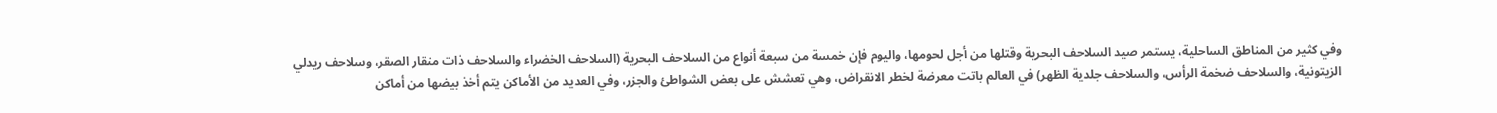وفي كثير من المناطق الساحلية، يستمر صيد السلاحف البحرية وقتلها من أجل لحومها، واليوم فإن خمسة من سبعة أنواع من السلاحف البحرية (السلاحف الخضراء والسلاحف ذات منقار الصقر، وسلاحف ريدلي الزيتونية، والسلاحف ضخمة الرأس، والسلاحف جلدية الظهر) في العالم باتت معرضة لخطر الانقراض، وهي تعشش على بعض الشواطئ والجزر، وفي العديد من الأماكن يتم أخذ بيضها من أماكن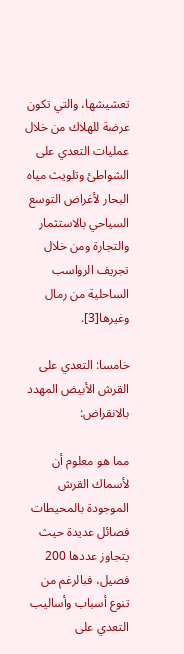تعشيشها، والتي تكون عرضة للهلاك من خلال عمليات التعدي على الشواطئ وتلويث مياه البحار لأغراض التوسع السياحي بالاستثمار والتجارة ومن خلال تجريف الرواسب الساحلية من رمال وغيرها[3].

خامسا: التعدي على القرش الأبيض المهدد بالانقراض:

مما هو معلوم أن لأسماك القرش الموجودة بالمحيطات فصائل عديدة حيث يتجاوز عددها 200 فصيل، فبالرغم من تنوع أسباب وأساليب التعدي على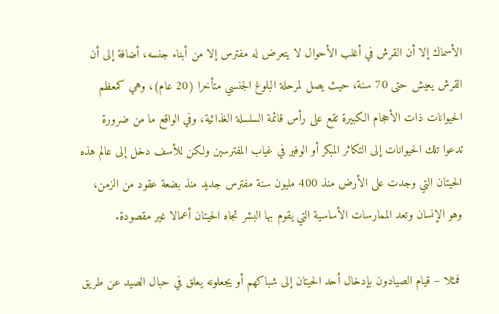الأسماك إلا أن القرش في أغلب الأحوال لا يتعرض له مفترس إلا من أبناء جنسه، أضافة إلى أن القرش يعيش حتى 70 سنة، حيث يصل لمرحلة البلوغ الجنسي متأخرا (20 عام)، وهي كمعظم الحيوانات ذات الأحجام الكبيرة تقع على رأس قائمة السلسلة الغذائية، وفي الواقع ما من ضرورة تدعوا تلك الحيوانات إلى التكاثر المبكر أو الوفير في غياب المفترسين ولكن للأسف دخل إلى عالم هذه الحيتان التي وجدت على الأرض منذ 400 مليون سنة مفترس جديد منذ بضعة عقود من الزمن، وهو الإنسان وتعد الممارسات الأساسية التي يقوم بها البشر تجاه الحيتان أعمالا غير مقصودة.

 فمثلا – قيام الصيادون بإدخال أحد الحيتان إلى شباكهم أو يجعلونه يعلق في حبال الصيد عن طريق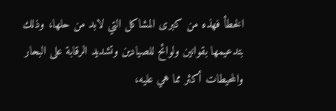الخطأ فهذه من كبرى المشاكل التي لابد من حلها، وذلك بتدعيمها بقوانين ولوائح للصيادين وتشديد الرقابة على البحار والمحيطات أكثر مما هي عليه،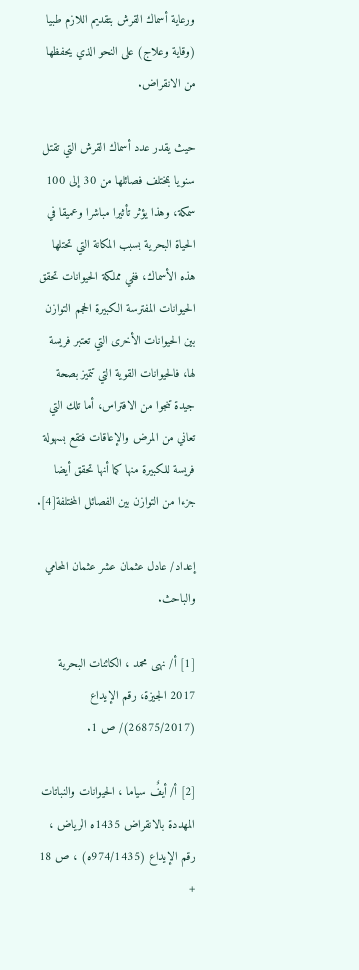ورعاية أسماك القرش بتقديم اللازم طبيا (وقاية وعلاج) على النحو الذي يحفظها من الانقراض.

حيث يقدر عدد أسماك القرش التي تقتل سنويا بمختلف فصائلها من 30 إلى 100 سمكة، وهذا يؤثر تأثيرا مباشرا وعميقا في الحياة البحرية بسبب المكانة التي تحتلها هذه الأسماك، ففي مملكة الحيوانات تحقق الحيوانات المفترسة الكبيرة الحجم التوازن بين الحيوانات الأخرى التي تعتبر فريسة لها، فالحيوانات القوية التي تتميز بصحة جيدة تنجوا من الافتراس، أما تلك التي تعاني من المرض والإعاقات فتقع بسهولة فريسة للكبيرة منها كما أنها تحقق أيضا جزءا من التوازن بين الفصائل المختلفة[4].

إعداد/ عادل عثمان عشر عثمان المحامي والباحث.

[1] أ/ نهى محمد ، الكائنات البحرية 2017 الجيزة، رقم الإيداع (26875/2017)/ ص 1.

[2] أ/ أيفٌ سياما ، الحيوانات والنباتات المهددة بالانقراض 1435ه الرياض ، رقم الإيداع (974/1435ه) ، ص 18 +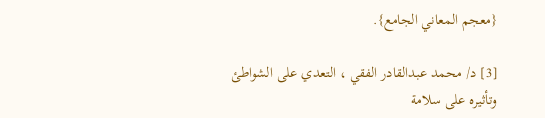{معجم المعاني الجامع}.

[3] د/ محمد عبدالقادر الفقي ، التعدي على الشواطئ وتأثيره على سلامة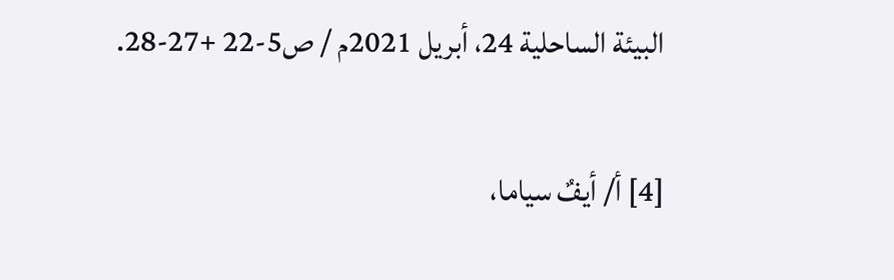البيئة الساحلية 24، أبريل 2021م / ص5-22 +27-28.

[4] أ/ أيفٌ سياما،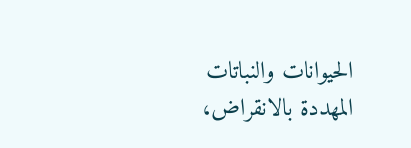الحيوانات والنباتات المهددة بالانقراض،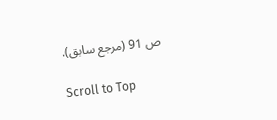ص 91 (مرجع سابق).

Scroll to Top